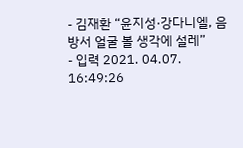- 김재환 “윤지성·강다니엘, 음방서 얼굴 볼 생각에 설레”
- 입력 2021. 04.07. 16:49:26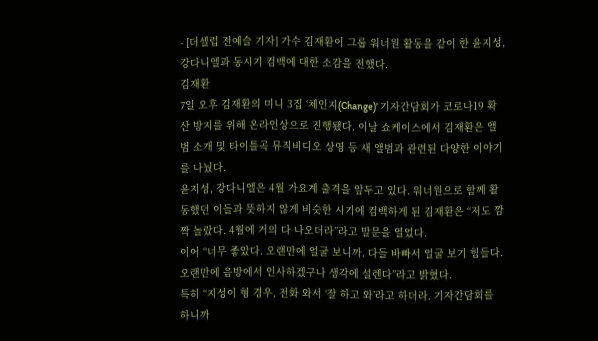- [더셀럽 전예슬 기자] 가수 김재환이 그룹 워너원 활동을 같이 한 윤지성, 강다니엘과 동시기 컴백에 대한 소감을 전했다.
김재환
7일 오후 김재환의 미니 3집 ‘체인지(Change)’ 기자간담회가 코로나19 확산 방지를 위해 온라인상으로 진행됐다. 이날 쇼케이스에서 김재환은 앨범 소개 및 타이틀곡 뮤직비디오 상영 등 새 앨범과 관련된 다양한 이야기를 나눴다.
윤지성, 강다니엘은 4월 가요계 출격을 앞두고 있다. 워너원으로 함께 활동했던 이들과 뜻하지 않게 비슷한 시기에 컴백하게 된 김재환은 “저도 깜짝 놀랐다. 4월에 거의 다 나오더라”라고 말문을 열었다.
이어 “너무 좋았다. 오랜만에 얼굴 보니까. 다들 바빠서 얼굴 보기 힘들다. 오랜만에 음방에서 인사하겠구나 생각에 설렌다”라고 밝혔다.
특히 “지성이 형 경우, 전화 와서 ‘잘 하고 와’라고 하더라. 기자간담회를 하니까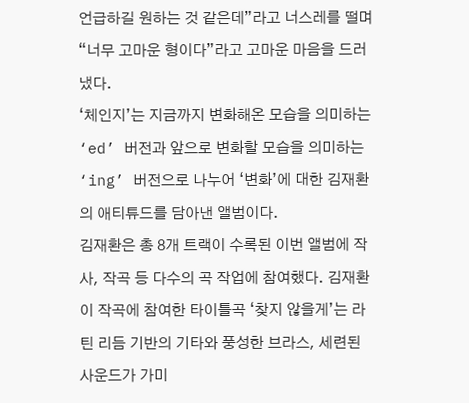언급하길 원하는 것 같은데”라고 너스레를 떨며 “너무 고마운 형이다”라고 고마운 마음을 드러냈다.
‘체인지’는 지금까지 변화해온 모습을 의미하는 ‘ed’ 버전과 앞으로 변화할 모습을 의미하는 ‘ing’ 버전으로 나누어 ‘변화’에 대한 김재환의 애티튜드를 담아낸 앨범이다.
김재환은 총 8개 트랙이 수록된 이번 앨범에 작사, 작곡 등 다수의 곡 작업에 참여했다. 김재환이 작곡에 참여한 타이틀곡 ‘찾지 않을게’는 라틴 리듬 기반의 기타와 풍성한 브라스, 세련된 사운드가 가미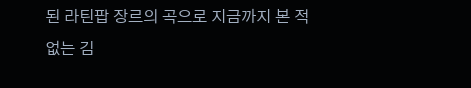된 라틴팝 장르의 곡으로 지금까지 본 적 없는 김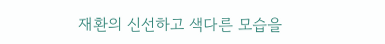재환의 신선하고 색다른 모습을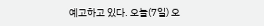예고하고 있다. 오늘(7일) 오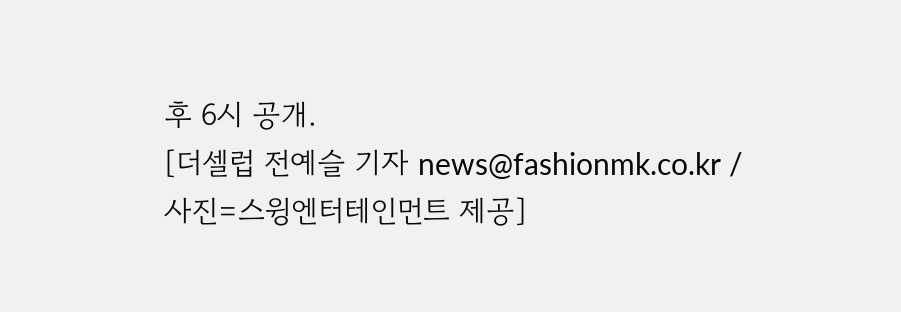후 6시 공개.
[더셀럽 전예슬 기자 news@fashionmk.co.kr / 사진=스윙엔터테인먼트 제공]